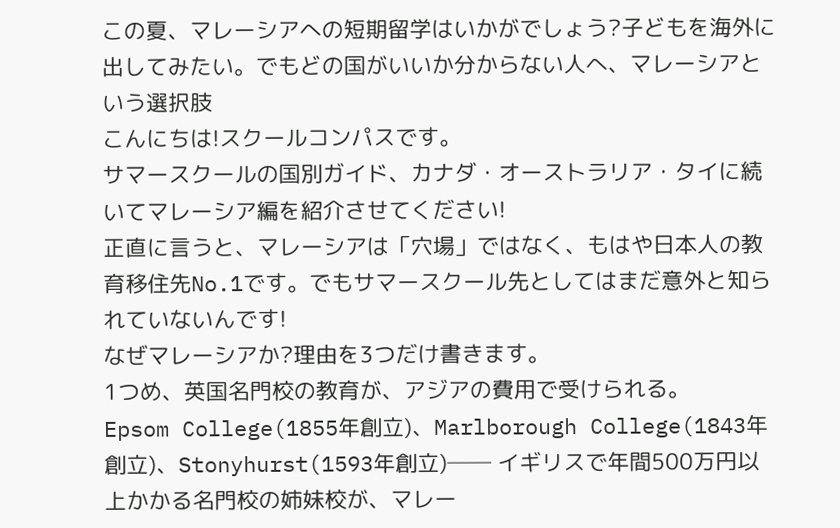この夏、マレーシアへの短期留学はいかがでしょう?子どもを海外に出してみたい。でもどの国がいいか分からない人へ、マレーシアという選択肢
こんにちは!スクールコンパスです。
サマースクールの国別ガイド、カナダ・オーストラリア・タイに続いてマレーシア編を紹介させてください!
正直に言うと、マレーシアは「穴場」ではなく、もはや日本人の教育移住先No.1です。でもサマースクール先としてはまだ意外と知られていないんです!
なぜマレーシアか?理由を3つだけ書きます。
1つめ、英国名門校の教育が、アジアの費用で受けられる。
Epsom College(1855年創立)、Marlborough College(1843年創立)、Stonyhurst(1593年創立)── イギリスで年間500万円以上かかる名門校の姉妹校が、マレー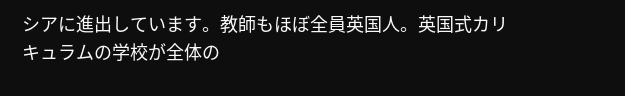シアに進出しています。教師もほぼ全員英国人。英国式カリキュラムの学校が全体の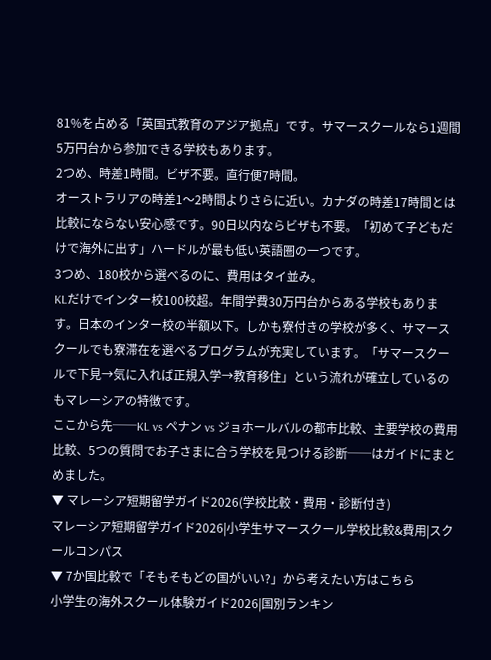81%を占める「英国式教育のアジア拠点」です。サマースクールなら1週間5万円台から参加できる学校もあります。
2つめ、時差1時間。ビザ不要。直行便7時間。
オーストラリアの時差1〜2時間よりさらに近い。カナダの時差17時間とは比較にならない安心感です。90日以内ならビザも不要。「初めて子どもだけで海外に出す」ハードルが最も低い英語圏の一つです。
3つめ、180校から選べるのに、費用はタイ並み。
KLだけでインター校100校超。年間学費30万円台からある学校もあります。日本のインター校の半額以下。しかも寮付きの学校が多く、サマースクールでも寮滞在を選べるプログラムが充実しています。「サマースクールで下見→気に入れば正規入学→教育移住」という流れが確立しているのもマレーシアの特徴です。
ここから先──KL vs ペナン vs ジョホールバルの都市比較、主要学校の費用比較、5つの質問でお子さまに合う学校を見つける診断──はガイドにまとめました。
▼ マレーシア短期留学ガイド2026(学校比較・費用・診断付き)
マレーシア短期留学ガイド2026|小学生サマースクール学校比較&費用|スクールコンパス
▼ 7か国比較で「そもそもどの国がいい?」から考えたい方はこちら
小学生の海外スクール体験ガイド2026|国別ランキン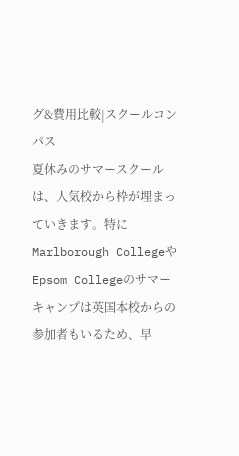グ&費用比較|スクールコンパス
夏休みのサマースクールは、人気校から枠が埋まっていきます。特にMarlborough CollegeやEpsom Collegeのサマーキャンプは英国本校からの参加者もいるため、早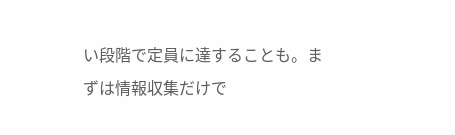い段階で定員に達することも。まずは情報収集だけで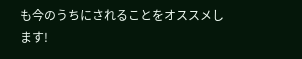も今のうちにされることをオススメします!